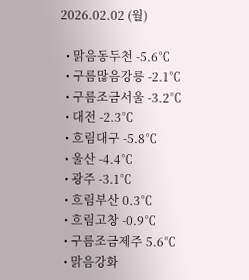2026.02.02 (월)

  • 맑음동두천 -5.6℃
  • 구름많음강릉 -2.1℃
  • 구름조금서울 -3.2℃
  • 대전 -2.3℃
  • 흐림대구 -5.8℃
  • 울산 -4.4℃
  • 광주 -3.1℃
  • 흐림부산 0.3℃
  • 흐림고창 -0.9℃
  • 구름조금제주 5.6℃
  • 맑음강화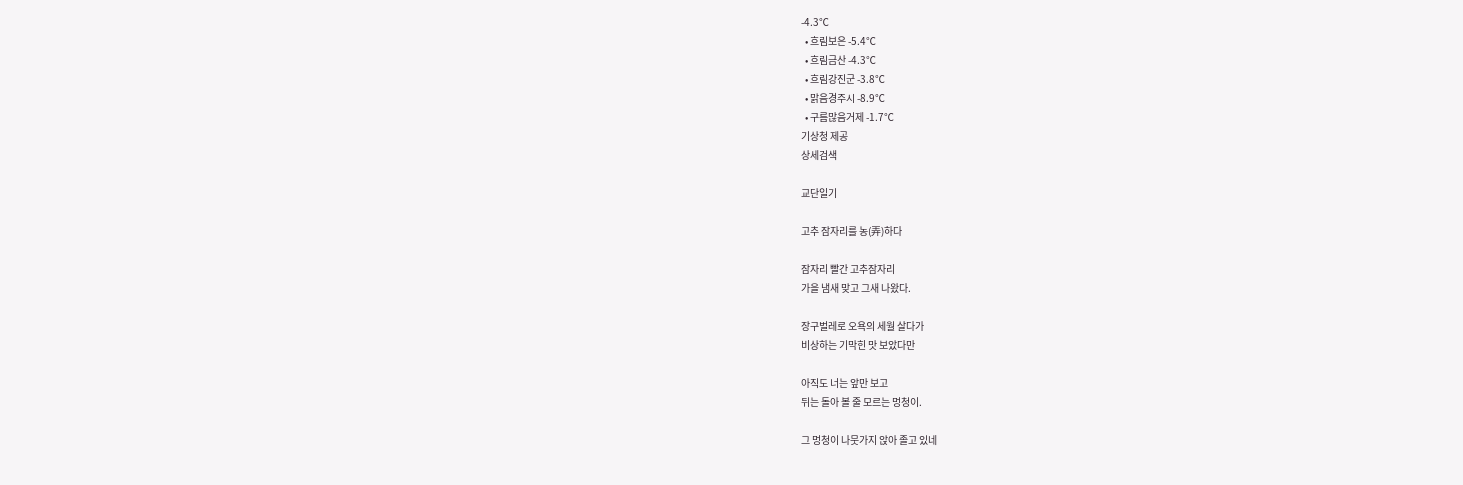-4.3℃
  • 흐림보은 -5.4℃
  • 흐림금산 -4.3℃
  • 흐림강진군 -3.8℃
  • 맑음경주시 -8.9℃
  • 구름많음거제 -1.7℃
기상청 제공
상세검색

교단일기

고추 잠자리를 농(弄)하다

잠자리 빨간 고추잠자리
가을 냄새 맞고 그새 나왔다.

장구벌레로 오욕의 세월 살다가
비상하는 기막힌 맛 보았다만

아직도 너는 앞만 보고
뒤는 돌아 볼 줄 모르는 멍청이.

그 멍청이 나뭇가지 앉아 졸고 있네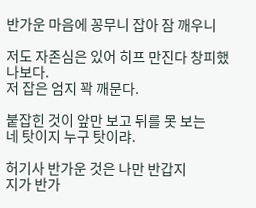반가운 마음에 꽁무니 잡아 잠 깨우니

저도 자존심은 있어 히프 만진다 창피했나보다.
저 잡은 엄지 꽉 깨문다.

붙잡힌 것이 앞만 보고 뒤를 못 보는
네 탓이지 누구 탓이랴.

허기사 반가운 것은 나만 반갑지
지가 반가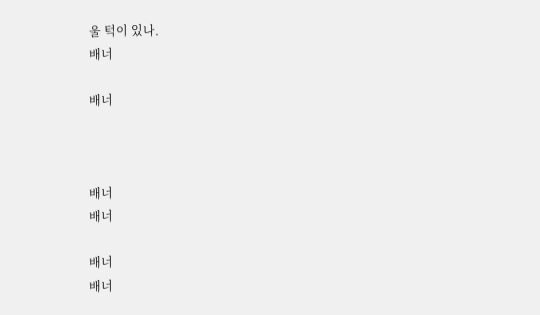울 턱이 있나.
배너

배너



배너
배너

배너
배너